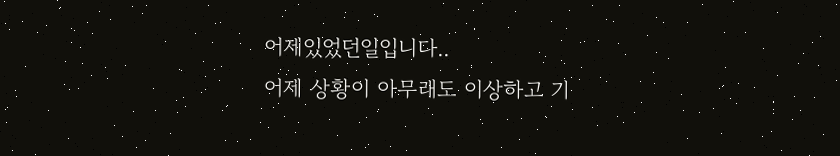어제있었던일입니다..
어제 상황이 아무래도 이상하고 기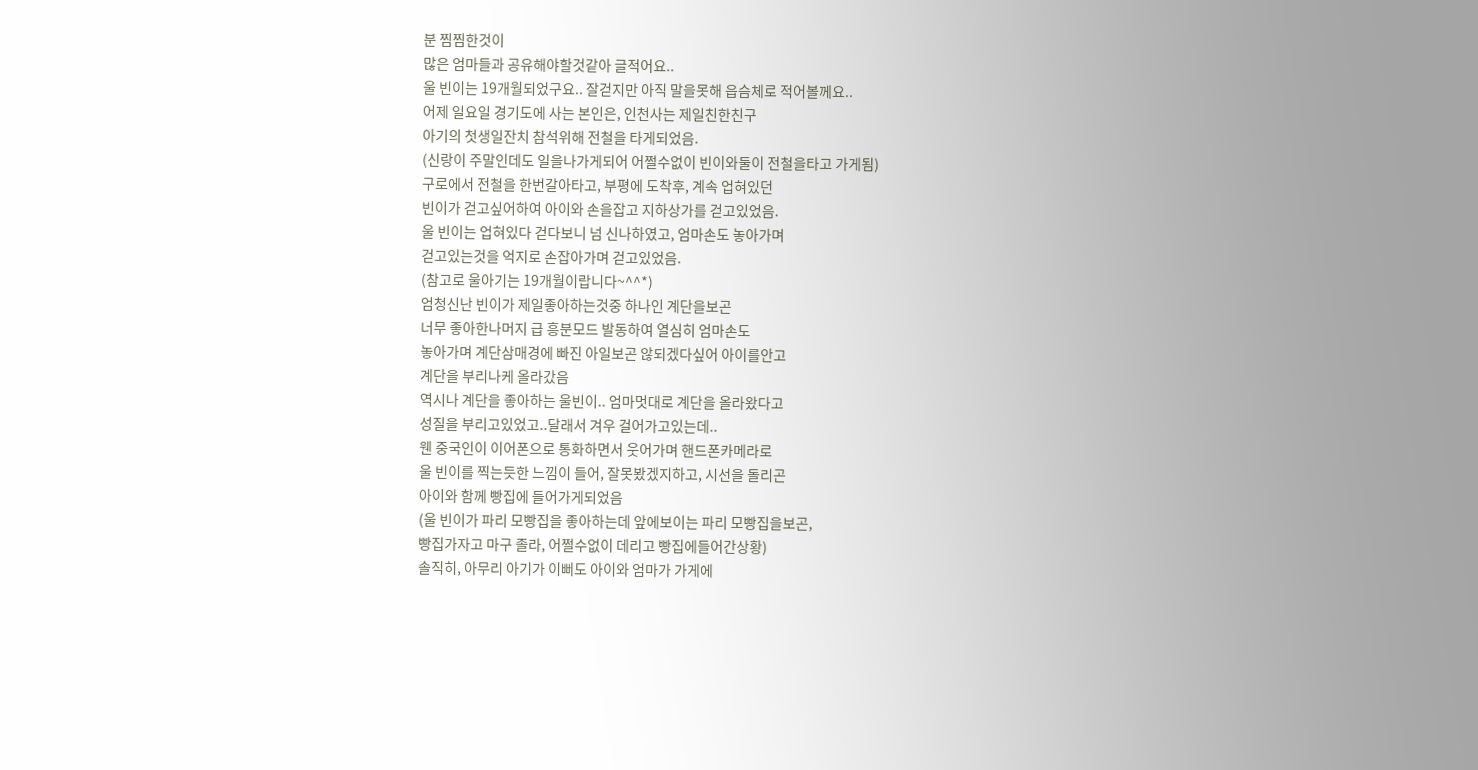분 찜찜한것이
많은 엄마들과 공유해야할것같아 글적어요..
울 빈이는 19개월되었구요.. 잘걷지만 아직 말을못해 읍슴체로 적어볼께요..
어제 일요일 경기도에 사는 본인은, 인천사는 제일친한친구
아기의 첫생일잔치 참석위해 전철을 타게되었음.
(신랑이 주말인데도 일을나가게되어 어쩔수없이 빈이와둘이 전철을타고 가게됨)
구로에서 전철을 한번갈아타고, 부평에 도착후, 계속 업혀있던
빈이가 걷고싶어하여 아이와 손을잡고 지하상가를 걷고있었음.
울 빈이는 업혀있다 걷다보니 넘 신나하였고, 엄마손도 놓아가며
걷고있는것을 억지로 손잡아가며 걷고있었음.
(참고로 울아기는 19개월이랍니다~^^*)
엄청신난 빈이가 제일좋아하는것중 하나인 계단을보곤
너무 좋아한나머지 급 흥분모드 발동하여 열심히 엄마손도
놓아가며 계단삼매경에 빠진 아일보곤 않되겠다싶어 아이를안고
계단을 부리나케 올라갔음
역시나 계단을 좋아하는 울빈이.. 엄마멋대로 계단을 올라왔다고
성질을 부리고있었고..달래서 겨우 걸어가고있는데..
웬 중국인이 이어폰으로 통화하면서 웃어가며 핸드폰카메라로
울 빈이를 찍는듯한 느낌이 들어, 잘못봤겠지하고, 시선을 돌리곤
아이와 함께 빵집에 들어가게되었음
(울 빈이가 파리 모빵집을 좋아하는데 앞에보이는 파리 모빵집을보곤,
빵집가자고 마구 졸라, 어쩔수없이 데리고 빵집에들어간상황)
솔직히, 아무리 아기가 이뻐도 아이와 엄마가 가게에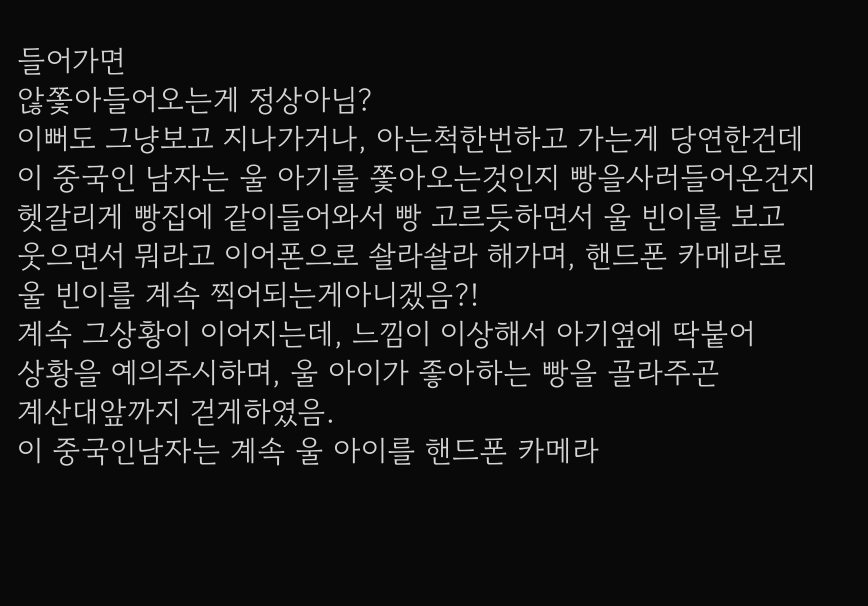들어가면
않쫓아들어오는게 정상아님?
이뻐도 그냥보고 지나가거나, 아는척한번하고 가는게 당연한건데
이 중국인 남자는 울 아기를 쫓아오는것인지 빵을사러들어온건지
헷갈리게 빵집에 같이들어와서 빵 고르듯하면서 울 빈이를 보고
웃으면서 뭐라고 이어폰으로 솰라솰라 해가며, 핸드폰 카메라로
울 빈이를 계속 찍어되는게아니겠음?!
계속 그상황이 이어지는데, 느낌이 이상해서 아기옆에 딱붙어
상황을 예의주시하며, 울 아이가 좋아하는 빵을 골라주곤
계산대앞까지 걷게하였음.
이 중국인남자는 계속 울 아이를 핸드폰 카메라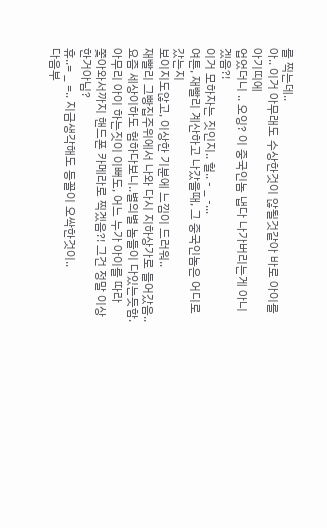를 찍는데..
아.. 이거 아무래도 수상한것이 않될것같아 바로 아이를 아기띠에
업었더니 .. 오잉? 이 중국인놈 냅다 나가버리는게 아니겠음?!
이거 모하자는 짓인지.. 헐.. - _ -...
여튼, 재빨리 계산하고 나갔을때, 그 중국인놈은 어디로갔는지
보이지도않고, 이상한 기분에 느낌이 드러워..
재빨리 그빵집주위에서 나와 다시 지하상가로 들어갔음..
요즘 세상이하도 험하다보니..별의별 놈들이 다있는듯함.
아무리 아이 하는짓이 이뻐도, 어느 누가 아이를 따라
쫓아와서까지 핸드폰 카메라로 찍겠음?! 그건 정말 이상한거아님?
휴..= _ =.. 지금생각해도 등꼴이 오싹한것이..
다음부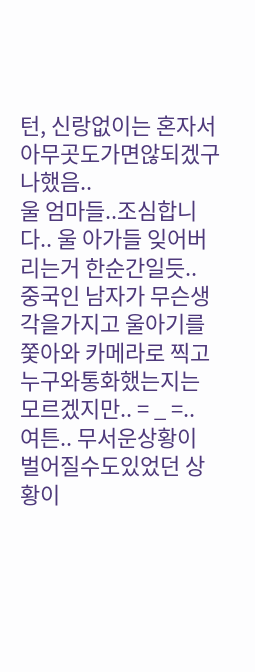턴, 신랑없이는 혼자서 아무곳도가면않되겠구나했음..
울 엄마들..조심합니다.. 울 아가들 잊어버리는거 한순간일듯..
중국인 남자가 무슨생각을가지고 울아기를 쫓아와 카메라로 찍고
누구와통화했는지는 모르겠지만.. = _ =..
여튼.. 무서운상황이 벌어질수도있었던 상황이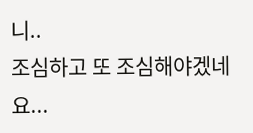니..
조심하고 또 조심해야겠네요...